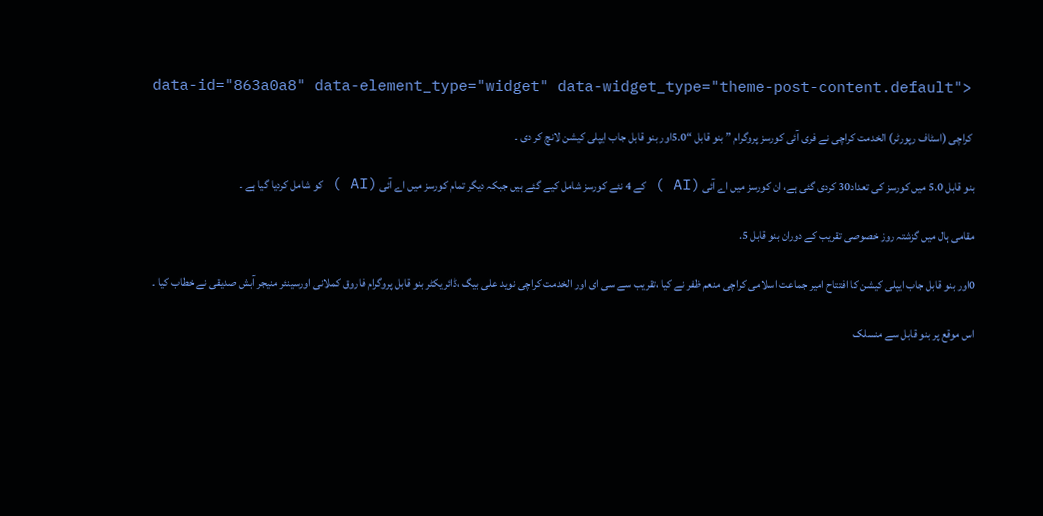data-id="863a0a8" data-element_type="widget" data-widget_type="theme-post-content.default">

 کراچی (اسٹاف رپورٹر) الخدمت کراچی نے فری آئی کورسز پروگرام ” بنو قابل “5.0اور بنو قابل جاب ایپلی کیشن لانچ کر دی ۔

بنو قابل 5.0 میں کورسز کی تعداد30 کردی گئی ہے، ان کورسز میں اے آئی (AI ) کے 4 نئے کورسز شامل کیے گئے ہیں جبکہ دیگر تمام کورسز میں اے آئی (AI ) کو شامل کردیا گیا ہے ۔

مقامی ہال میں گزشتہ روز خصوصی تقریب کے دوران بنو قابل 5.

0اور بنو قابل جاب ایپلی کیشن کا افتتاح امیر جماعت اسلامی کراچی منعم ظفر نے کیا ،تقریب سے سی ای اور الخدمت کراچی نوید علی بیگ ،ڈائریکٹر بنو قابل پروگرام فاروق کملانی اورسینئر منیجر آبش صدیقی نے خطاب کیا ۔

اس موقع پر بنو قابل سے منسلک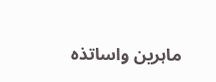ماہرین واساتذہ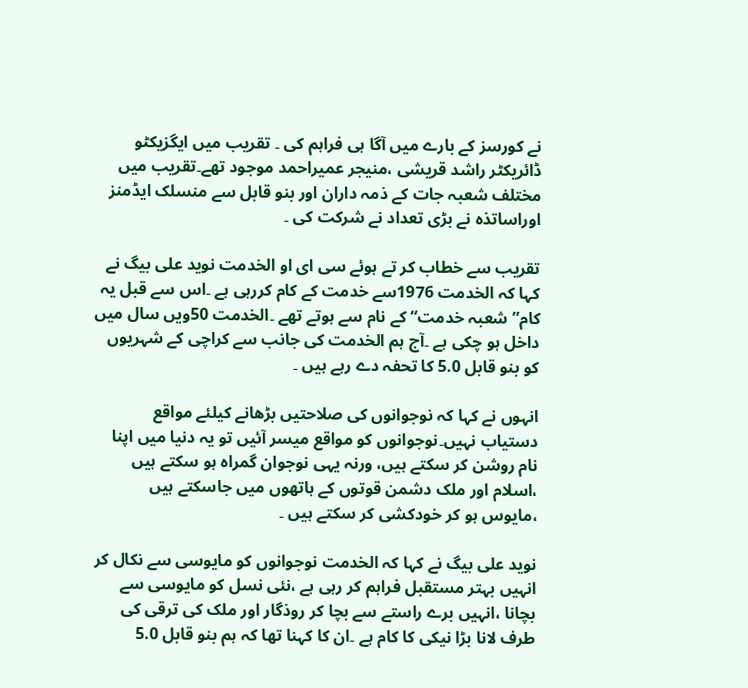نے کورسز کے بارے میں آگا ہی فراہم کی ۔ تقریب میں ایگزیکٹو ڈائریکٹر راشد قریشی ،منیجر عمیراحمد موجود تھے۔تقریب میں مختلف شعبہ جات کے ذمہ داران اور بنو قابل سے منسلک ایڈمنز اوراساتذہ نے بڑی تعداد نے شرکت کی ۔

تقریب سے خطاب کر تے ہوئے سی ای او الخدمت نوید علی بیگ نے کہا کہ الخدمت 1976سے خدمت کے کام کررہی ہے ۔اس سے قبل یہ کام” شعبہ خدمت“ کے نام سے ہوتے تھے ۔الخدمت 50ویں سال میں داخل ہو چکی ہے ۔آج ہم الخدمت کی جانب سے کراچی کے شہریوں کو بنو قابل 5.0 کا تحفہ دے رہے ہیں ۔

انہوں نے کہا کہ نوجوانوں کی صلاحتیں بڑھانے کیلئے مواقع دستیاب نہیں۔نوجوانوں کو مواقع میسر آئیں تو یہ دنیا میں اپنا نام روشن کر سکتے ہیں، ورنہ یہی نوجوان گمراہ ہو سکتے ہیں ،اسلام اور ملک دشمن قوتوں کے ہاتھوں میں جاسکتے ہیں ،مایوس ہو کر خودکشی کر سکتے ہیں ۔

نوید علی بیگ نے کہا کہ الخدمت نوجوانوں کو مایوسی سے نکال کر انہیں بہتر مستقبل فراہم کر رہی ہے ،نئی نسل کو مایوسی سے بچانا ،انہیں برے راستے سے بچا کر روذگار اور ملک کی ترقی کی طرف لانا بڑا نیکی کا کام ہے ۔ان کا کہنا تھا کہ ہم بنو قابل 5.0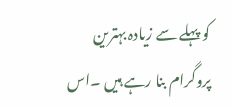کو پہلے سے زیادہ بہترین پروگرام بنا رہے ہیں ۔اس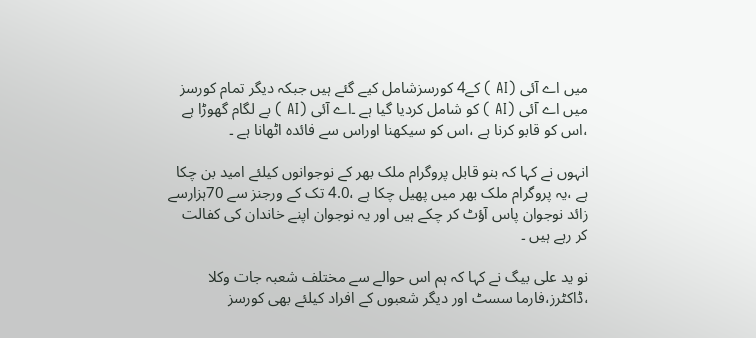میں اے آئی (AI ) کے4 کورسزشامل کیے گئے ہیں جبکہ دیگر تمام کورسز میں اے آئی (AI ) کو شامل کردیا گیا ہے ۔اے آئی (AI ) بے لگام گھوڑا ہے ،اس کو قابو کرنا ہے ،اس کو سیکھنا اوراس سے فائدہ اٹھانا ہے ۔

انہوں نے کہا کہ بنو قابل پروگرام ملک بھر کے نوجوانوں کیلئے امید بن چکا ہے ،یہ پروگرام ملک بھر میں پھیل چکا ہے ،4.0 تک کے ورجنز سے 70ہزارسے زائد نوجوان پاس آؤٹ کر چکے ہیں اور یہ نوجوان اپنے خاندان کی کفالت کر رہے ہیں ۔

نو ید علی بیگ نے کہا کہ ہم اس حوالے سے مختلف شعبہ جات وکلا ،ڈاکٹرز،فارما سسٹ اور دیگر شعبوں کے افراد کیلئے بھی کورسز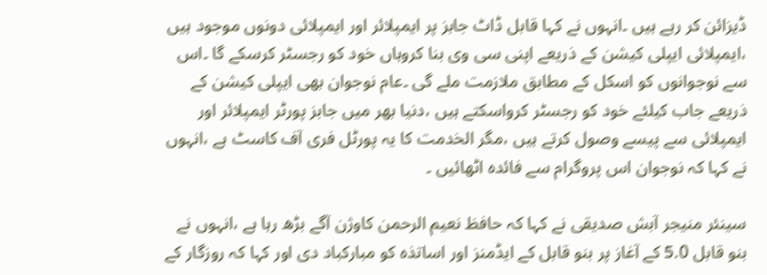ڈیزائن کر رہے ہیں ۔انہوں نے کہا قابل ڈاٹ جابز پر ایمپلائر اور ایمپلائی دونوں موجود ہیں ،ایمپلائی ایپلی کیشن کے ذریعے اپنی سی وی بنا کروہاں خود کو رجسٹر کرسکے گا ۔اس سے نوجوانوں کو اسکل کے مطابق ملازمت ملے گی ۔عام نوجوان بھی ایپلی کیشن کے ذریعے جاب کیلئے خود کو رجسٹر کرواسکتے ہیں ،دنیا بھر میں جابز پورٹر ایمپلائر اور ایمپلائی سے پیسے وصول کرتے ہیں ،مگر الخدمت کا یہ پورٹل فری آف کاسٹ ہے ،انہوں نے کہا کہ نوجوان اس پروگرام سے فائدہ اٹھائیں ۔

سینئر منیجر آبش صدیقی نے کہا کہ حافظ نعیم الرحمن کاوژن آگے بڑھ رہا ہے ،انہوں نے بنو قابل 5.0 کے آغاز پر بنو قابل کے ایڈمنز اور اساتذہ کو مبارکباد دی اور کہا کہ روزگار کے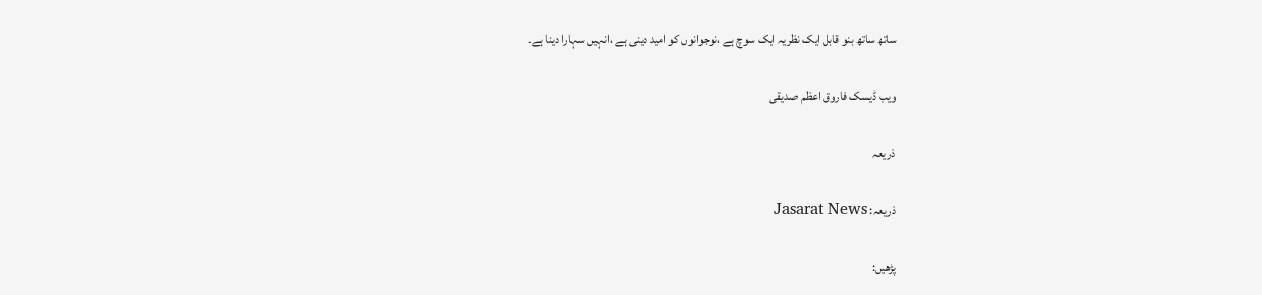ساتھ ساتھ بنو قابل ایک نظریہ ایک سوچ ہے ،نوجوانوں کو امید دینی ہے ،انہیں سہارا دینا ہے۔

ویب ڈیسک فاروق اعظم صدیقی

ذریعہ

ذریعہ: Jasarat News

پڑھیں: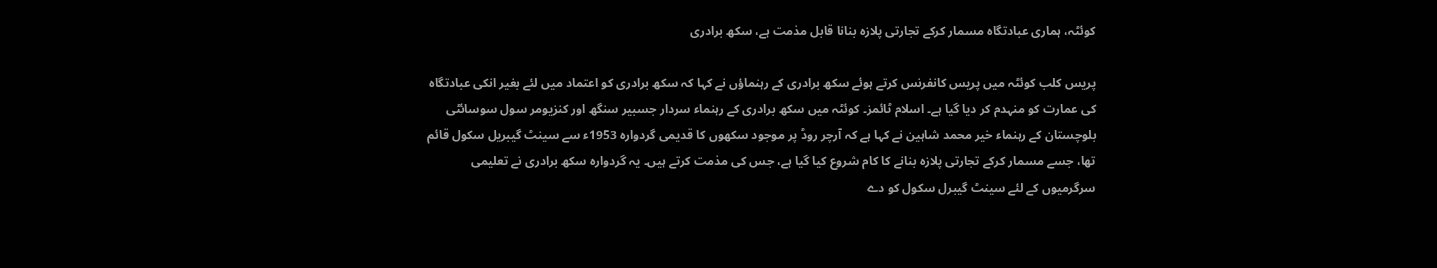کوئٹہ، ہماری عبادتگاہ مسمار کرکے تجارتی پلازہ بنانا قابل مذمت ہے، سکھ برادری

پریس کلب کوئٹہ میں پریس کانفرنس کرتے ہوئے سکھ برادری کے رہنماؤں نے کہا کہ سکھ برادری کو اعتماد میں لئے بغیر انکی عبادتگاہ کی عمارت کو منہدم کر دیا گیا ہے۔ اسلام ٹائمز۔ کوئٹہ میں سکھ برادری کے رہنماء سردار جسبیر سنگھ اور کنزیومر سول سوسائٹی بلوچستان کے رہنماء خیر محمد شاہین نے کہا ہے کہ آرچر روڈ پر موجود سکھوں کا قدیمی گردوارہ 1953ء سے سینٹ گیبریل سکول قائم تھا، جسے مسمار کرکے تجارتی پلازہ بنانے کا کام شروع کیا گیا ہے، جس کی مذمت کرتے ہیں۔ یہ گردوارہ سکھ برادری نے تعلیمی سرگرمیوں کے لئے سینٹ گیبرل سکول کو دے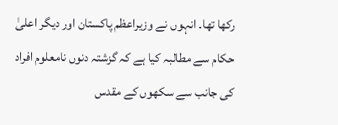رکھا تھا۔ انہوں نے وزیراعظم پاکستان اور دیگر اعلیٰ حکام سے مطالبہ کیا ہے کہ گزشتہ دنوں نامعلوم افراد کی جانب سے سکھوں کے مقدس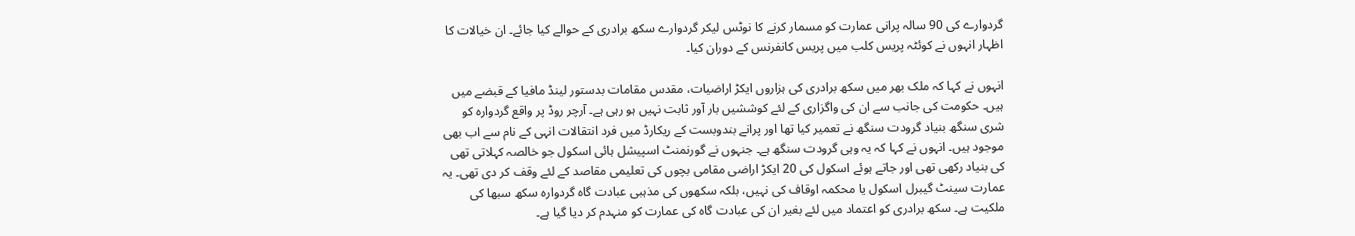گردوارے کی 90 سالہ پرانی عمارت کو مسمار کرنے کا نوٹس لیکر گردوارے سکھ برادری کے حوالے کیا جائے۔ ان خیالات کا اظہار انہوں نے کوئٹہ پریس کلب میں پریس کانفرنس کے دوران کیا۔

انہوں نے کہا کہ ملک بھر میں سکھ برادری کی ہزاروں ایکڑ اراضیات، مقدس مقامات بدستور لینڈ مافیا کے قبضے میں ہیں۔ حکومت کی جانب سے ان کی واگزاری کے لئے کوششیں بار آور ثابت نہیں ہو رہی ہے۔ آرچر روڈ پر واقع گردوارہ کو شری سنگھ بنیاد گرودت سنگھ نے تعمیر کیا تھا اور پرانے بندوبست کے ریکارڈ میں فرد انتقالات انہی کے نام سے اب بھی موجود ہیں۔ انہوں نے کہا کہ یہ وہی گرودت سنگھ ہے۔ جنہوں نے گورنمنٹ اسپیشل ہائی اسکول جو خالصہ کہلاتی تھی کی بنیاد رکھی تھی اور جاتے ہوئے اسکول کی 20 ایکڑ اراضی مقامی بچوں کی تعلیمی مقاصد کے لئے وقف کر دی تھی۔ یہ عمارت سینٹ گیبرل اسکول یا محکمہ اوقاف کی نہیں، بلکہ سکھوں کی مذہبی عبادت گاہ گردوارہ سکھ سبھا کی ملکیت ہے۔ سکھ برادری کو اعتماد میں لئے بغیر ان کی عبادت گاہ کی عمارت کو منہدم کر دیا گیا ہے۔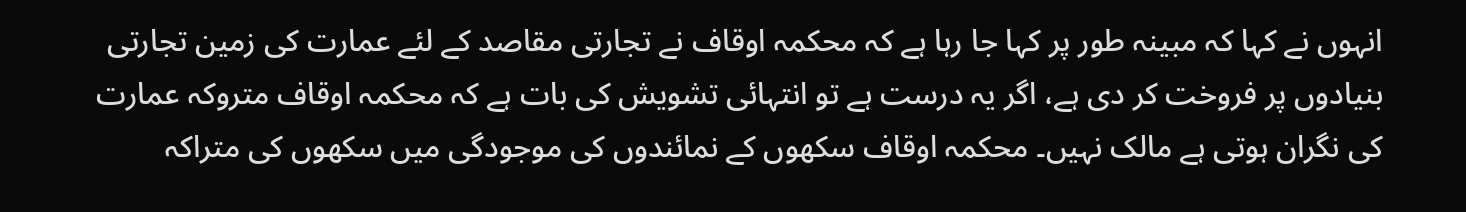انہوں نے کہا کہ مبینہ طور پر کہا جا رہا ہے کہ محکمہ اوقاف نے تجارتی مقاصد کے لئے عمارت کی زمین تجارتی بنیادوں پر فروخت کر دی ہے، اگر یہ درست ہے تو انتہائی تشویش کی بات ہے کہ محکمہ اوقاف متروکہ عمارت کی نگران ہوتی ہے مالک نہیں۔ محکمہ اوقاف سکھوں کے نمائندوں کی موجودگی میں سکھوں کی متراکہ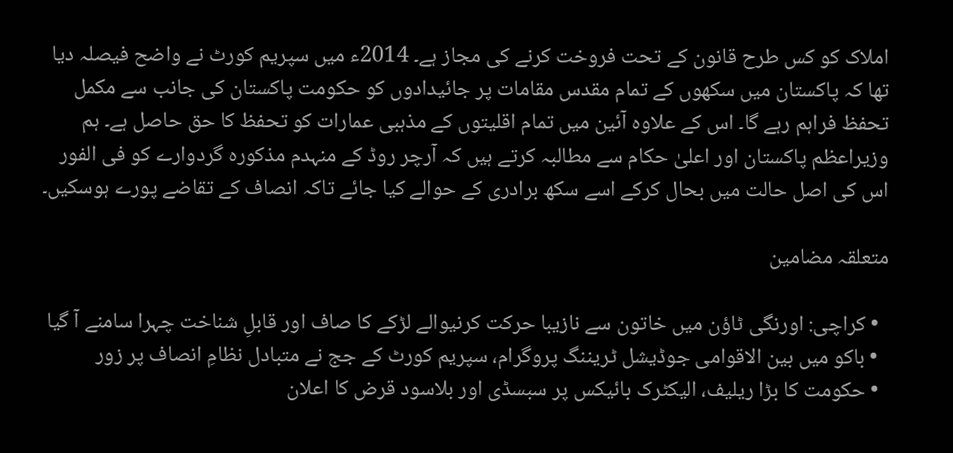املاک کو کس طرح قانون کے تحت فروخت کرنے کی مجاز ہے۔ 2014ء میں سپریم کورٹ نے واضح فیصلہ دیا تھا کہ پاکستان میں سکھوں کے تمام مقدس مقامات پر جائیدادوں کو حکومت پاکستان کی جانب سے مکمل تحفظ فراہم رہے گا۔ اس کے علاوہ آئین میں تمام اقلیتوں کے مذہبی عمارات کو تحفظ کا حق حاصل ہے۔ ہم وزیراعظم پاکستان اور اعلیٰ حکام سے مطالبہ کرتے ہیں کہ آرچر روڈ کے منہدم مذکورہ گردوارے کو فی الفور اس کی اصل حالت میں بحال کرکے اسے سکھ برادری کے حوالے کیا جائے تاکہ انصاف کے تقاضے پورے ہوسکیں۔

متعلقہ مضامین

  • کراچی: اورنگی ٹاؤن میں خاتون سے نازیبا حرکت کرنیوالے لڑکے کا صاف اور قابلِ شناخت چہرا سامنے آ گیا
  • باکو میں بین الاقوامی جوڈیشل ٹریننگ پروگرام، سپریم کورٹ کے جج نے متبادل نظامِ انصاف پر زور
  • حکومت کا بڑا ریلیف، الیکٹرک بائیکس پر سبسڈی اور بلاسود قرض کا اعلان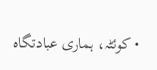• کوئٹہ، ہماری عبادتگاہ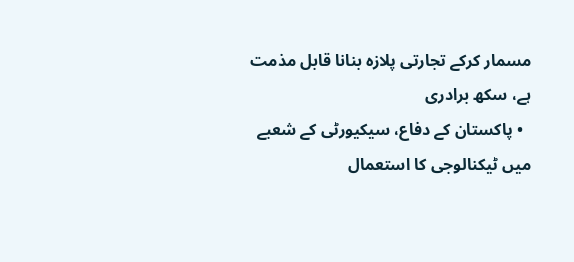مسمار کرکے تجارتی پلازہ بنانا قابل مذمت ہے، سکھ برادری
  • پاکستان کے دفاع، سیکیورٹی کے شعبے میں ٹیکنالوجی کا استعمال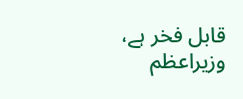قابل فخر ہے، وزیراعظم